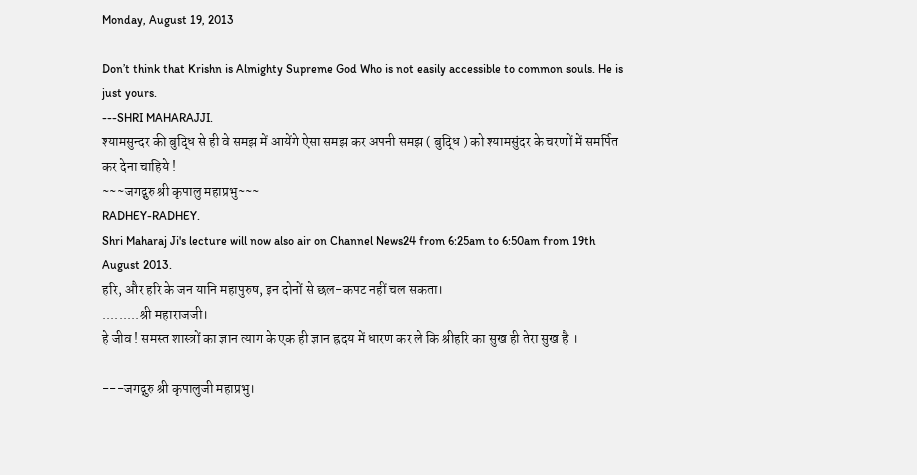Monday, August 19, 2013

Don’t think that Krishn is Almighty Supreme God Who is not easily accessible to common souls. He is just yours.
---SHRI MAHARAJJI.
श्यामसुन्दर की बुद्धि से ही वे समझ में आयेंगे ऐसा समझ कर अपनी समझ ( बुद्धि ) को श्यामसुंदर के चरणों में समर्पित कर देना चाहिये !
~~~जगद्गुरु श्री कृपालु महाप्रभु~~~
RADHEY-RADHEY.
Shri Maharaj Ji's lecture will now also air on Channel News24 from 6:25am to 6:50am from 19th August 2013.
हरि, और हरि के जन यानि महापुरुष, इन दोनों से छल-कपट नहीं चल सकता।
.........श्री महाराजजी।
हे जीव ! समस्त शास्त्रों का ज्ञान त्याग के एक ही ज्ञान ह्रदय में धारण कर ले कि श्रीहरि का सुख ही तेरा सुख है ।

---जगद्गुरु श्री कृपालुजी महाप्रभु।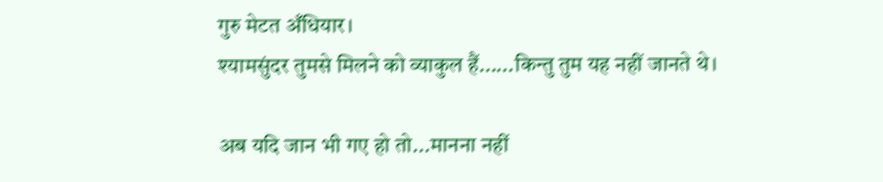गुरु मेटत अँधियार।
श्यामसुंदर तुमसे मिलने को व्याकुल हैं......किन्तु तुम यह नहीं जानते थे।

अब यदि जान भी गए हो तो...मानना नहीं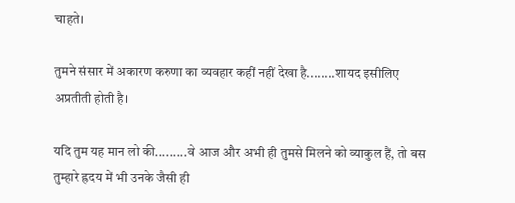चाहते।

तुमने संसार में अकारण करुणा का व्यवहार कहीं नहीं देखा है........शायद इसीलिए अप्रतीती होती है।

यदि तुम यह मान लो की.........वे आज और अभी ही तुमसे मिलने को व्याकुल हैं, तो बस तुम्हारे ह्रदय में भी उनके जैसी ही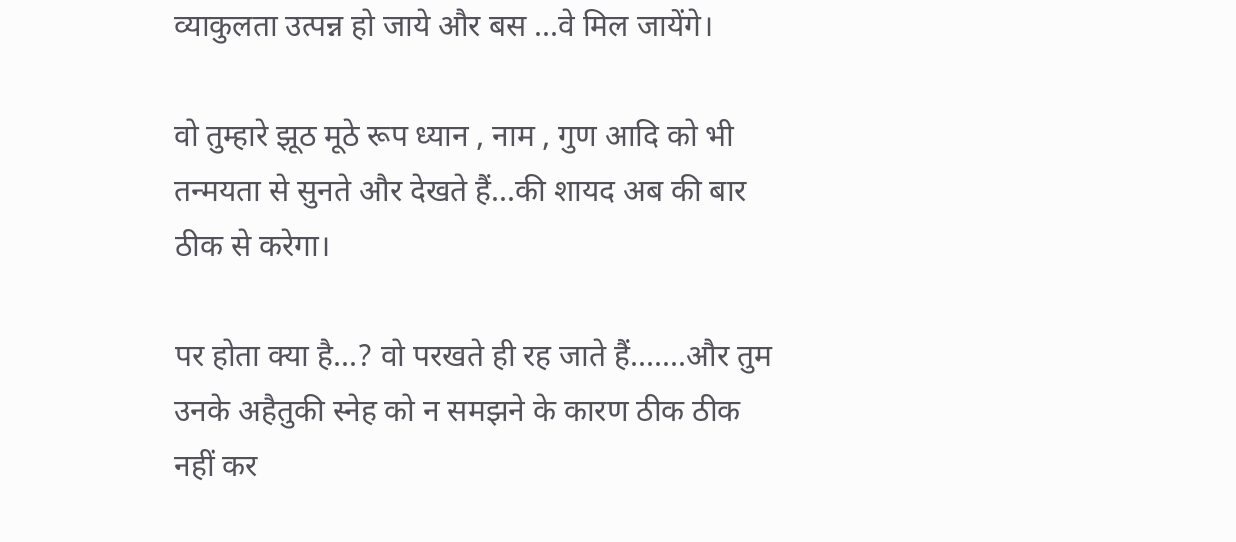व्याकुलता उत्पन्न हो जाये और बस ...वे मिल जायेंगे।

वो तुम्हारे झूठ मूठे रूप ध्यान , नाम , गुण आदि को भी तन्मयता से सुनते और देखते हैं...की शायद अब की बार ठीक से करेगा।

पर होता क्या है...? वो परखते ही रह जाते हैं.......और तुम उनके अहैतुकी स्नेह को न समझने के कारण ठीक ठीक नहीं कर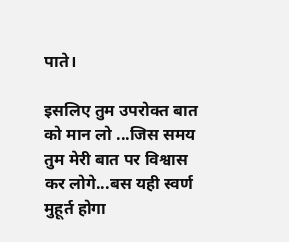पाते।

इसलिए तुम उपरोक्त बात को मान लो ...जिस समय तुम मेरी बात पर विश्वास कर लोगे...बस यही स्वर्ण मुहूर्त होगा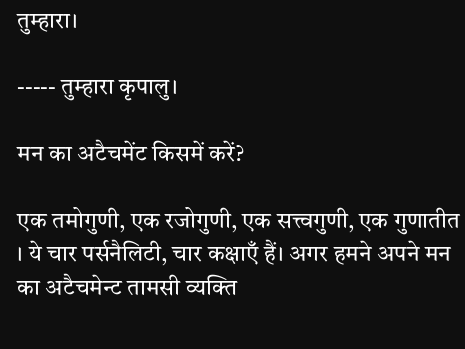तुम्हारा।

----- तुम्हारा कृपालु।

मन का अटैचमेंट किसमें करें?

एक तमोगुणी, एक रजोगुणी, एक सत्त्वगुणी, एक गुणातीत । ये चार पर्सनैलिटी, चार कक्षाएँ हैं। अगर हमने अपने मन का अटैचमेन्ट तामसी व्यक्ति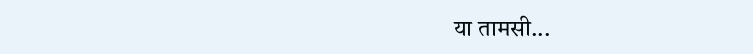या तामसी...